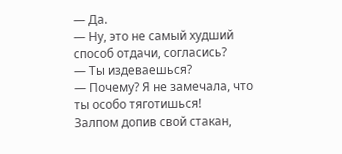— Да.
— Ну, это не самый худший способ отдачи, согласись?
— Ты издеваешься?
— Почему? Я не замечала, что ты особо тяготишься!
Залпом допив свой стакан,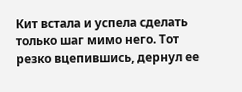Кит встала и успела сделать только шаг мимо него. Тот резко вцепившись, дернул ее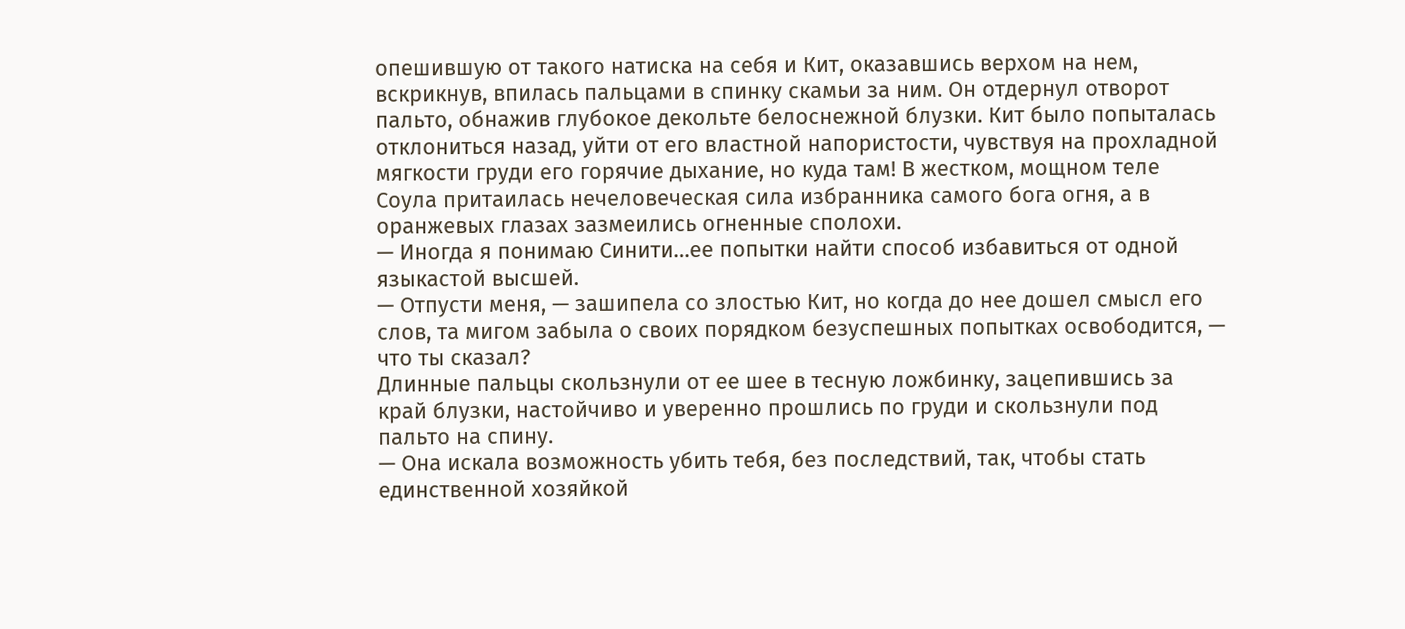опешившую от такого натиска на себя и Кит, оказавшись верхом на нем, вскрикнув, впилась пальцами в спинку скамьи за ним. Он отдернул отворот пальто, обнажив глубокое декольте белоснежной блузки. Кит было попыталась отклониться назад, уйти от его властной напористости, чувствуя на прохладной мягкости груди его горячие дыхание, но куда там! В жестком, мощном теле Соула притаилась нечеловеческая сила избранника самого бога огня, а в оранжевых глазах зазмеились огненные сполохи.
— Иногда я понимаю Синити…ее попытки найти способ избавиться от одной языкастой высшей.
— Отпусти меня, — зашипела со злостью Кит, но когда до нее дошел смысл его слов, та мигом забыла о своих порядком безуспешных попытках освободится, — что ты сказал?
Длинные пальцы скользнули от ее шее в тесную ложбинку, зацепившись за край блузки, настойчиво и уверенно прошлись по груди и скользнули под пальто на спину.
— Она искала возможность убить тебя, без последствий, так, чтобы стать единственной хозяйкой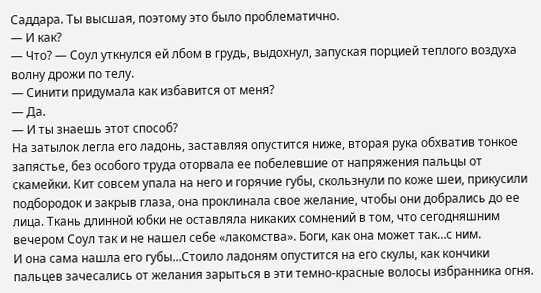Саддара. Ты высшая, поэтому это было проблематично.
— И как?
— Что? — Соул уткнулся ей лбом в грудь, выдохнул, запуская порцией теплого воздуха волну дрожи по телу.
— Синити придумала как избавится от меня?
— Да.
— И ты знаешь этот способ?
На затылок легла его ладонь, заставляя опустится ниже, вторая рука обхватив тонкое запястье, без особого труда оторвала ее побелевшие от напряжения пальцы от скамейки. Кит совсем упала на него и горячие губы, скользнули по коже шеи, прикусили подбородок и закрыв глаза, она проклинала свое желание, чтобы они добрались до ее лица. Ткань длинной юбки не оставляла никаких сомнений в том, что сегодняшним вечером Соул так и не нашел себе «лакомства». Боги, как она может так…с ним.
И она сама нашла его губы…Стоило ладоням опустится на его скулы, как кончики пальцев зачесались от желания зарыться в эти темно-красные волосы избранника огня.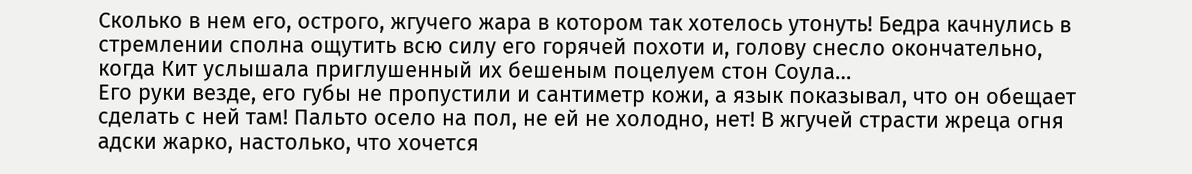Сколько в нем его, острого, жгучего жара в котором так хотелось утонуть! Бедра качнулись в стремлении сполна ощутить всю силу его горячей похоти и, голову снесло окончательно, когда Кит услышала приглушенный их бешеным поцелуем стон Соула…
Его руки везде, его губы не пропустили и сантиметр кожи, а язык показывал, что он обещает сделать с ней там! Пальто осело на пол, не ей не холодно, нет! В жгучей страсти жреца огня адски жарко, настолько, что хочется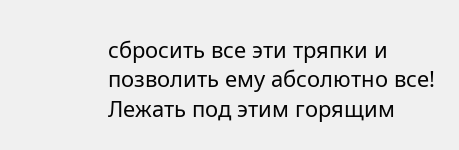сбросить все эти тряпки и позволить ему абсолютно все! Лежать под этим горящим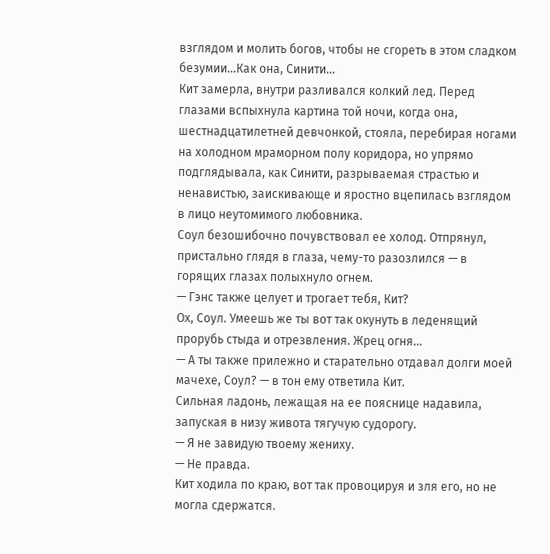взглядом и молить богов, чтобы не сгореть в этом сладком безумии…Как она, Синити…
Кит замерла, внутри разливался колкий лед. Перед глазами вспыхнула картина той ночи, когда она, шестнадцатилетней девчонкой, стояла, перебирая ногами на холодном мраморном полу коридора, но упрямо подглядывала, как Синити, разрываемая страстью и ненавистью, заискивающе и яростно вцепилась взглядом в лицо неутомимого любовника.
Соул безошибочно почувствовал ее холод. Отпрянул, пристально глядя в глаза, чему-то разозлился — в горящих глазах полыхнуло огнем.
— Гэнс также целует и трогает тебя, Кит?
Ох, Соул. Умеешь же ты вот так окунуть в леденящий прорубь стыда и отрезвления. Жрец огня…
— А ты также прилежно и старательно отдавал долги моей мачехе, Соул? — в тон ему ответила Кит.
Сильная ладонь, лежащая на ее пояснице надавила, запуская в низу живота тягучую судорогу.
— Я не завидую твоему жениху.
— Не правда.
Кит ходила по краю, вот так провоцируя и зля его, но не могла сдержатся.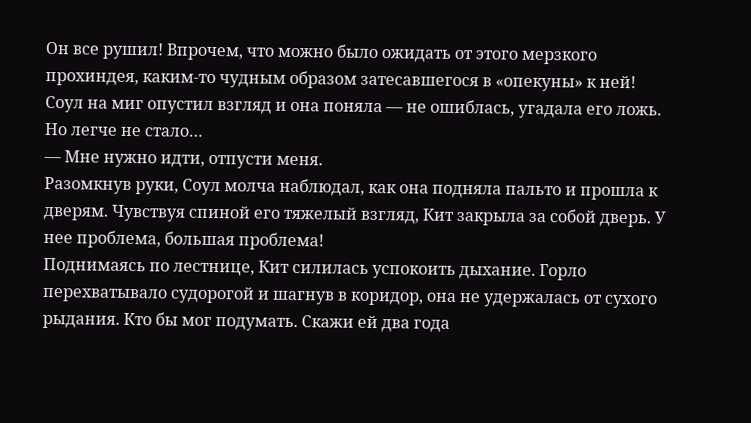Он все рушил! Впрочем, что можно было ожидать от этого мерзкого прохиндея, каким-то чудным образом затесавшегося в «опекуны» к ней! Соул на миг опустил взгляд и она поняла — не ошиблась, угадала его ложь. Но легче не стало…
— Мне нужно идти, отпусти меня.
Разомкнув руки, Соул молча наблюдал, как она подняла пальто и прошла к дверям. Чувствуя спиной его тяжелый взгляд, Кит закрыла за собой дверь. У нее проблема, большая проблема!
Поднимаясь по лестнице, Кит силилась успокоить дыхание. Горло перехватывало судорогой и шагнув в коридор, она не удержалась от сухого рыдания. Кто бы мог подумать. Скажи ей два года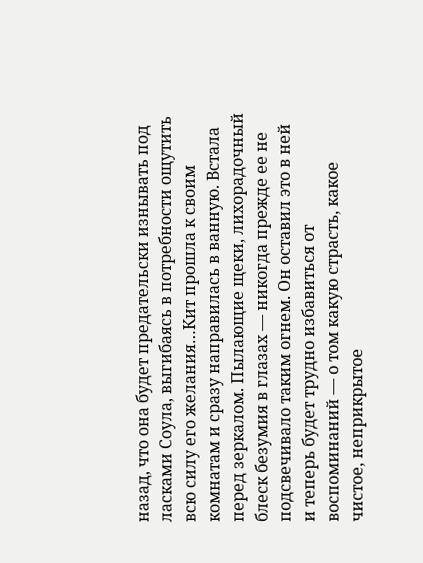назад, что она будет предательски изнывать под ласками Соула, выгибаясь в потребности ощутить всю силу его желания…Кит прошла к своим комнатам и сразу направилась в ванную. Встала перед зеркалом. Пылающие щеки, лихорадочный блеск безумия в глазах — никогда прежде ее не подсвечивало таким огнем. Он оставил это в ней и теперь будет трудно избавиться от воспоминаний — о том какую страсть, какое чистое, неприкрытое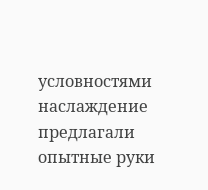условностями наслаждение предлагали опытные руки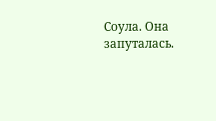Соула. Она запуталась.